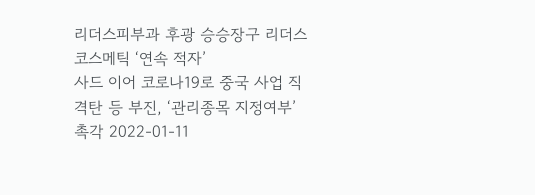리더스피부과 후광 승승장구 리더스코스메틱 ‘연속 적자’
사드 이어 코로나19로 중국 사업 직격탄 등 부진, ‘관리종목 지정여부’ 촉각 2022-01-11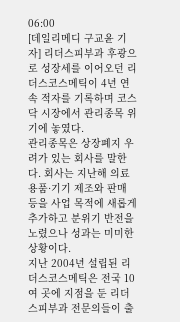06:00
[데일리메디 구교윤 기자] 리더스피부과 후광으로 성장세를 이어오던 리더스코스메틱이 4년 연속 적자를 기록하며 코스닥 시장에서 관리종목 위기에 놓였다.
관리종목은 상장폐지 우려가 있는 회사를 말한다. 회사는 지난해 의료용품·기기 제조와 판매 등을 사업 목적에 새롭게 추가하고 분위기 반전을 노렸으나 성과는 미미한 상황이다.
지난 2004년 설립된 리더스코스메틱은 전국 10여 곳에 지점을 둔 리더스피부과 전문의들이 출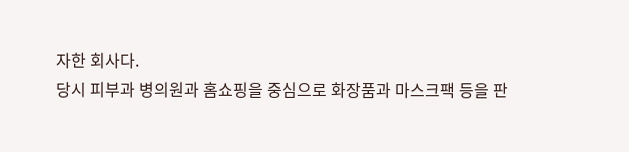자한 회사다.
당시 피부과 병의원과 홈쇼핑을 중심으로 화장품과 마스크팩 등을 판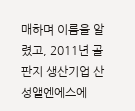매하며 이름을 알렸고, 2011년 골판지 생산기업 산성앨엔에스에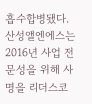흡수합병됐다.
산성앨엔에스는 2016년 사업 전문성을 위해 사명을 리더스코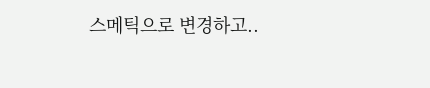스메틱으로 변경하고..